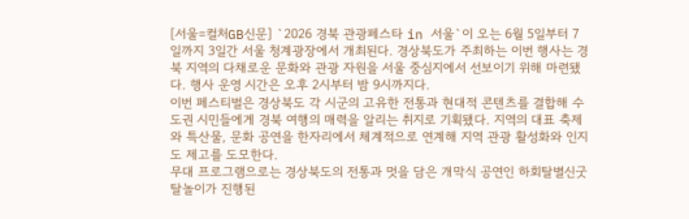[서울=컬처GB신문] `2026 경북 관광페스타 in 서울`이 오는 6월 5일부터 7일까지 3일간 서울 청계광장에서 개최된다. 경상북도가 주최하는 이번 행사는 경북 지역의 다채로운 문화와 관광 자원을 서울 중심지에서 선보이기 위해 마련됐다. 행사 운영 시간은 오후 2시부터 밤 9시까지다.
이번 페스티벌은 경상북도 각 시군의 고유한 전통과 현대적 콘텐츠를 결합해 수도권 시민들에게 경북 여행의 매력을 알리는 취지로 기획됐다. 지역의 대표 축제와 특산물, 문화 공연을 한자리에서 체계적으로 연계해 지역 관광 활성화와 인지도 제고를 도모한다.
무대 프로그램으로는 경상북도의 전통과 멋을 담은 개막식 공연인 하회탈별신굿탈놀이가 진행된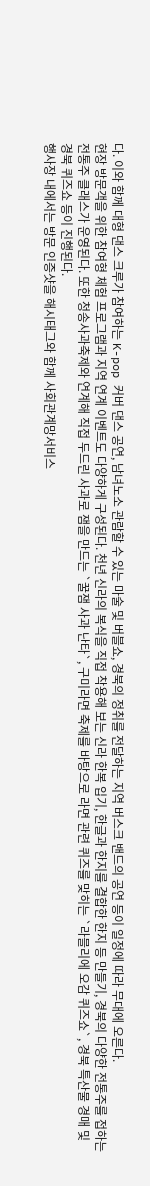다. 이와 함께 대형 댄스 크루가 참여하는 K-pop 커버 댄스 공연, 남녀노소 관람할 수 있는 마술 및 버블쇼, 경북의 정취를 전달하는 지역 버스크 밴드의 공연 등이 일정에 따라 무대에 오른다.
현장 방문객을 위한 참여형 체험 프로그램과 지역 연계 이벤트도 다양하게 구성된다. 천년 신라의 복식을 직접 착용해 보는 신라 한복 입기, 한글과 한지를 결합한 한지 등 만들기, 경북의 다양한 전통주를 접하는 전통주 클래스가 운영된다. 또한 청송사과축제와 연계해 직접 두드린 사과로 잼을 만드는 `꿀잼 사과 난타`, 구미라면 축제를 바탕으로 라면 관련 퀴즈를 맞히는 `라믈리에 오감 퀴즈쇼`, 경북 특산물 경매 및 경북 퀴즈쇼 등이 진행된다.
행사장 내에서는 방문 인증샷을 해시태그와 함께 사회관계망서비스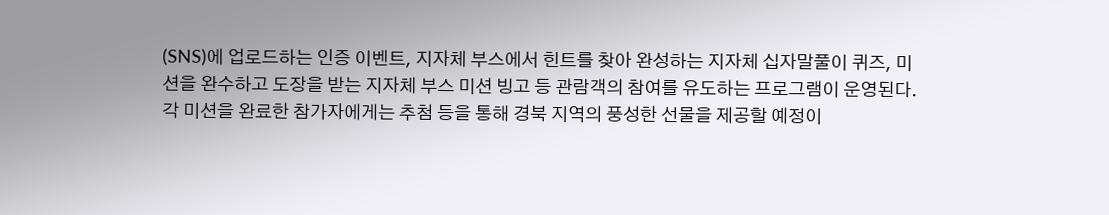(SNS)에 업로드하는 인증 이벤트, 지자체 부스에서 힌트를 찾아 완성하는 지자체 십자말풀이 퀴즈, 미션을 완수하고 도장을 받는 지자체 부스 미션 빙고 등 관람객의 참여를 유도하는 프로그램이 운영된다. 각 미션을 완료한 참가자에게는 추첨 등을 통해 경북 지역의 풍성한 선물을 제공할 예정이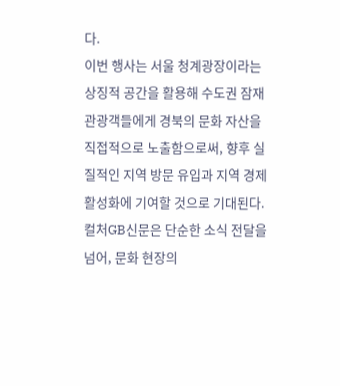다.
이번 행사는 서울 청계광장이라는 상징적 공간을 활용해 수도권 잠재 관광객들에게 경북의 문화 자산을 직접적으로 노출함으로써, 향후 실질적인 지역 방문 유입과 지역 경제 활성화에 기여할 것으로 기대된다.컬처GB신문은 단순한 소식 전달을 넘어, 문화 현장의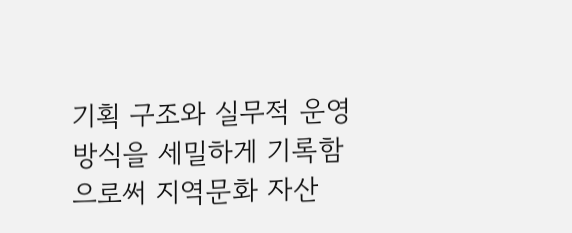기획 구조와 실무적 운영 방식을 세밀하게 기록함으로써 지역문화 자산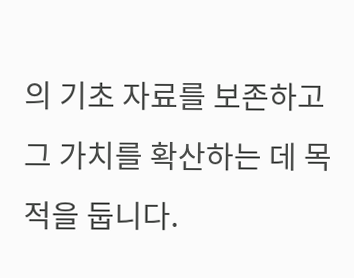의 기초 자료를 보존하고 그 가치를 확산하는 데 목적을 둡니다.